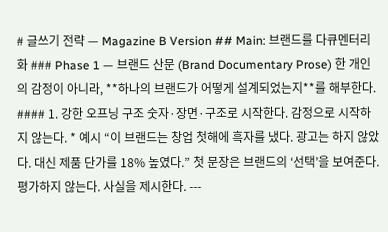# 글쓰기 전략 — Magazine B Version ## Main: 브랜드를 다큐멘터리화 ### Phase 1 — 브랜드 산문 (Brand Documentary Prose) 한 개인의 감정이 아니라, **하나의 브랜드가 어떻게 설계되었는지**를 해부한다. #### 1. 강한 오프닝 구조 숫자·장면·구조로 시작한다. 감정으로 시작하지 않는다. * 예시 “이 브랜드는 창업 첫해에 흑자를 냈다. 광고는 하지 않았다. 대신 제품 단가를 18% 높였다.” 첫 문장은 브랜드의 ‘선택’을 보여준다. 평가하지 않는다. 사실을 제시한다. ---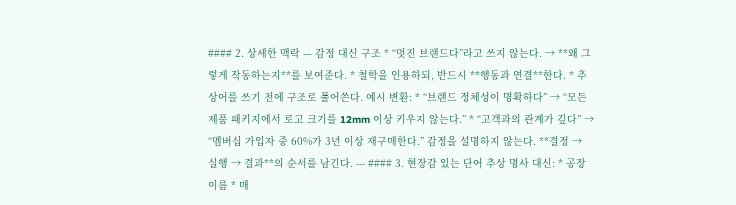#### 2. 상세한 맥락 — 감정 대신 구조 * “멋진 브랜드다”라고 쓰지 않는다. → **왜 그렇게 작동하는지**를 보여준다. * 철학을 인용하되, 반드시 **행동과 연결**한다. * 추상어를 쓰기 전에 구조로 풀어쓴다. 예시 변환: * “브랜드 정체성이 명확하다” → “모든 제품 패키지에서 로고 크기를 12mm 이상 키우지 않는다.” * “고객과의 관계가 깊다” → “멤버십 가입자 중 60%가 3년 이상 재구매한다.” 감정을 설명하지 않는다. **결정 → 실행 → 결과**의 순서를 남긴다. --- #### 3. 현장감 있는 단어 추상 명사 대신: * 공장 이름 * 매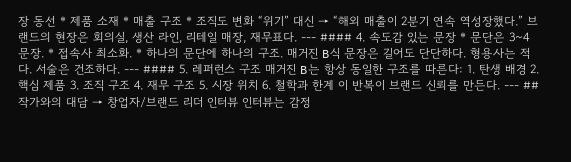장 동선 * 제품 소재 * 매출 구조 * 조직도 변화 “위기” 대신 → “해외 매출이 2분기 연속 역성장했다.” 브랜드의 현장은 회의실, 생산 라인, 리테일 매장, 재무표다. --- #### 4. 속도감 있는 문장 * 문단은 3~4문장. * 접속사 최소화. * 하나의 문단에 하나의 구조. 매거진 B식 문장은 길어도 단단하다. 형용사는 적다. 서술은 건조하다. --- #### 5. 레퍼런스 구조 매거진 B는 항상 동일한 구조를 따른다: 1. 탄생 배경 2. 핵심 제품 3. 조직 구조 4. 재무 구조 5. 시장 위치 6. 철학과 한계 이 반복이 브랜드 신뢰를 만든다. --- ## 작가와의 대담 → 창업자/브랜드 리더 인터뷰 인터뷰는 감정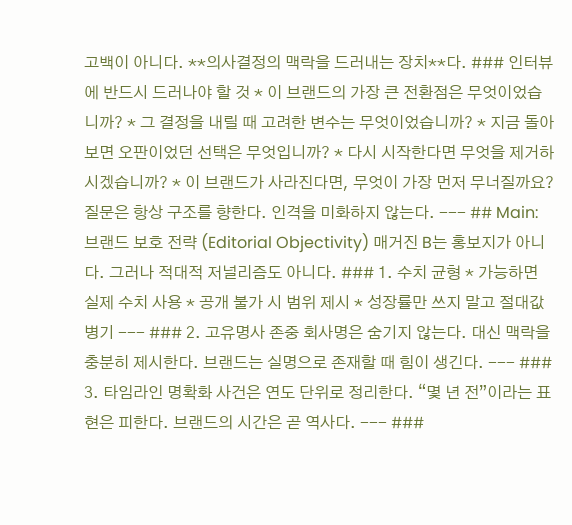고백이 아니다. **의사결정의 맥락을 드러내는 장치**다. ### 인터뷰에 반드시 드러나야 할 것 * 이 브랜드의 가장 큰 전환점은 무엇이었습니까? * 그 결정을 내릴 때 고려한 변수는 무엇이었습니까? * 지금 돌아보면 오판이었던 선택은 무엇입니까? * 다시 시작한다면 무엇을 제거하시겠습니까? * 이 브랜드가 사라진다면, 무엇이 가장 먼저 무너질까요? 질문은 항상 구조를 향한다. 인격을 미화하지 않는다. --- ## Main: 브랜드 보호 전략 (Editorial Objectivity) 매거진 B는 홍보지가 아니다. 그러나 적대적 저널리즘도 아니다. ### 1. 수치 균형 * 가능하면 실제 수치 사용 * 공개 불가 시 범위 제시 * 성장률만 쓰지 말고 절대값 병기 --- ### 2. 고유명사 존중 회사명은 숨기지 않는다. 대신 맥락을 충분히 제시한다. 브랜드는 실명으로 존재할 때 힘이 생긴다. --- ### 3. 타임라인 명확화 사건은 연도 단위로 정리한다. “몇 년 전”이라는 표현은 피한다. 브랜드의 시간은 곧 역사다. --- ###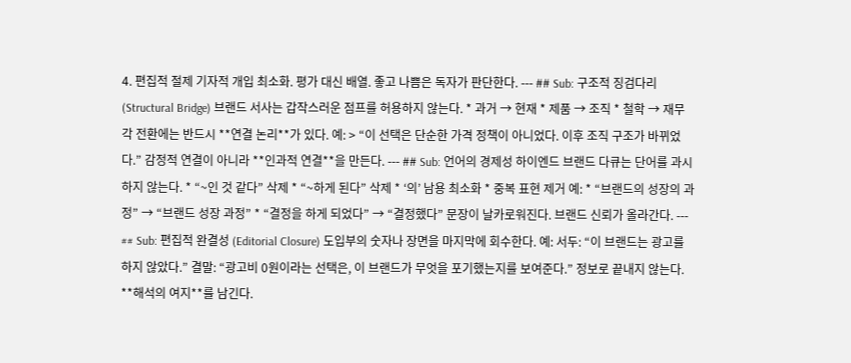4. 편집적 절제 기자적 개입 최소화. 평가 대신 배열. 좋고 나쁨은 독자가 판단한다. --- ## Sub: 구조적 징검다리 (Structural Bridge) 브랜드 서사는 갑작스러운 점프를 허용하지 않는다. * 과거 → 현재 * 제품 → 조직 * 철학 → 재무 각 전환에는 반드시 **연결 논리**가 있다. 예: > “이 선택은 단순한 가격 정책이 아니었다. 이후 조직 구조가 바뀌었다.” 감정적 연결이 아니라 **인과적 연결**을 만든다. --- ## Sub: 언어의 경제성 하이엔드 브랜드 다큐는 단어를 과시하지 않는다. * “~인 것 같다” 삭제 * “~하게 된다” 삭제 * ‘의’ 남용 최소화 * 중복 표현 제거 예: * “브랜드의 성장의 과정” → “브랜드 성장 과정” * “결정을 하게 되었다” → “결정했다” 문장이 날카로워진다. 브랜드 신뢰가 올라간다. --- ## Sub: 편집적 완결성 (Editorial Closure) 도입부의 숫자나 장면을 마지막에 회수한다. 예: 서두: “이 브랜드는 광고를 하지 않았다.” 결말: “광고비 0원이라는 선택은, 이 브랜드가 무엇을 포기했는지를 보여준다.” 정보로 끝내지 않는다. **해석의 여지**를 남긴다.